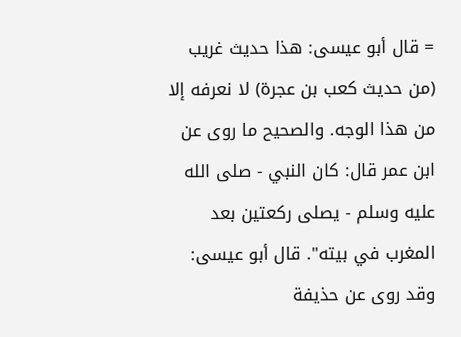= قال أبو عيسى: هذا حديث غريب (من حديث كعب بن عجرة) لا نعرفه إلا من هذا الوجه. والصحيح ما روى عن ابن عمر قال: كان النبي - صلى الله عليه وسلم - يصلى ركعتين بعد المغرب في بيته". قال أبو عيسى: وقد روى عن حذيفة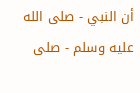أن النبي - صلى الله عليه وسلم - صلى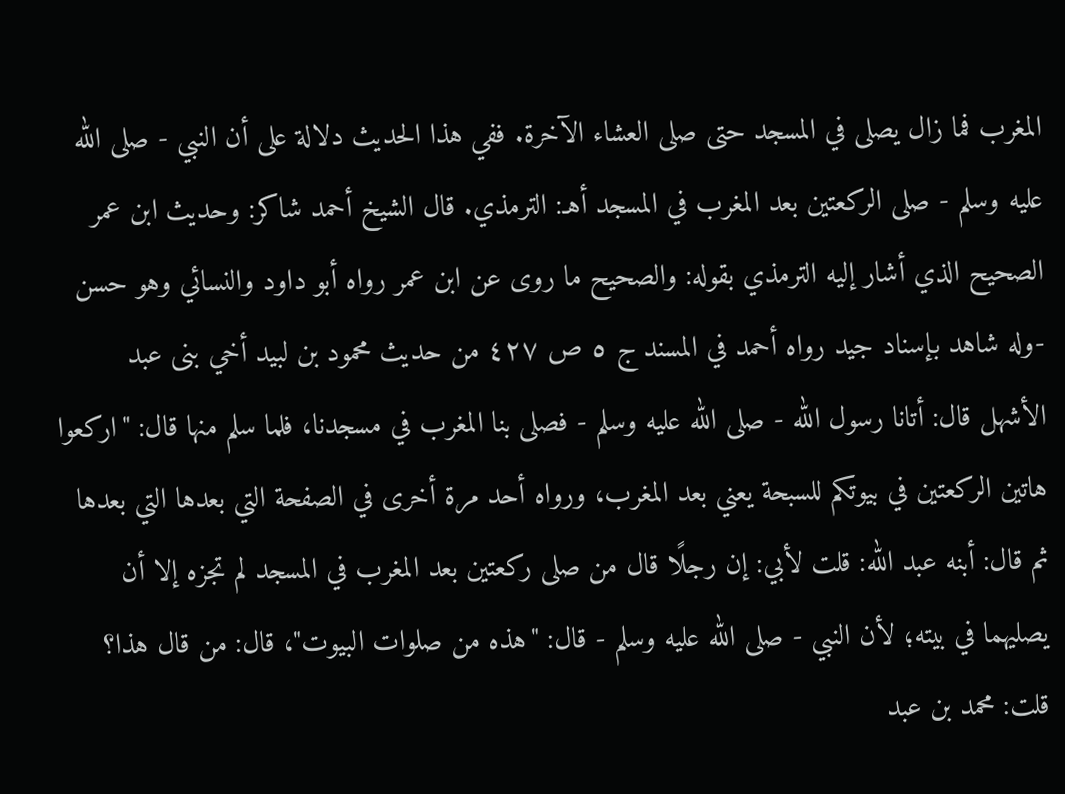المغرب فما زال يصلى في المسجد حتى صلى العشاء الآخرة. ففي هذا الحديث دلالة على أن النبي - صلى الله عليه وسلم - صلى الركعتين بعد المغرب في المسجد أهـ: الترمذي. قال الشيخ أحمد شاكر: وحديث ابن عمر الصحيح الذي أشار إليه الترمذي بقوله: والصحيح ما روى عن ابن عمر رواه أبو داود والنسائي وهو حسن -وله شاهد بإسناد جيد رواه أحمد في المسند ج ٥ ص ٤٢٧ من حديث محمود بن لبيد أخي بنى عبد الأشهل قال: أتانا رسول الله - صلى الله عليه وسلم - فصلى بنا المغرب في مسجدنا، فلما سلم منها قال: "اركعوا هاتين الركعتين في بيوتكم للسبحة يعني بعد المغرب، ورواه أحد مرة أخرى في الصفحة التي بعدها التي بعدها ثم قال: أبنه عبد الله: قلت لأبي: إن رجلًا قال من صلى ركعتين بعد المغرب في المسجد لم تجزه إلا أن يصليهما في بيته؛ لأن النبي - صلى الله عليه وسلم - قال: "هذه من صلوات البيوت"، قال: من قال هذا؟ قلت: محمد بن عبد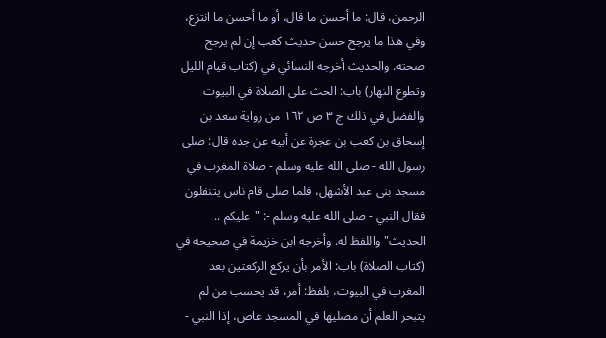الرحمن، قال: ما أحسن ما قال، أو ما أحسن ما انتزع، وفي هذا ما يرجح حسن حديث كعب إن لم يرجح صحته. والحديث أخرجه النسائي في (كتاب قيام الليل وتطوع النهار) باب: الحث على الصلاة في البيوت والفضل في ذلك ج ٣ ص ١٦٢ من رواية سعد بن إسحاق بن كعب بن عجرة عن أبيه عن جده قال: صلى رسول الله - صلى الله عليه وسلم - صلاة المغرب في مسجد بنى عبد الأشهل، فلما صلى قام ناس يتنفلون فقال النبي - صلى الله عليه وسلم -: "عليكم .. الحديث" واللفظ له. وأخرجه ابن خزيمة في صحيحه في (كتاب الصلاة) باب: الأمر بأن يركع الركعتين بعد المغرب في البيوت، بلفظ: أمر، قد يحسب من لم يتبحر العلم أن مصليها في المسجد عاص، إذا النبي -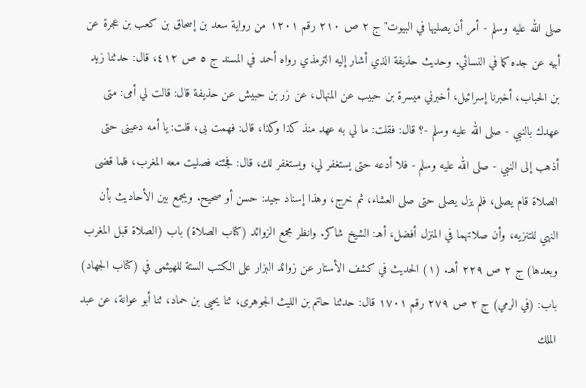صلى الله عليه وسلم - أمر أن يصليها في البيوت" ج ٢ ص ٢١٠ رقم ١٢٠١ من رواية سعد بن إسحاق بن كعب بن عجرة عن أبيه عن جده كما في النسائي. وحديث حذيفة الذي أشار إليه الترمذي رواه أحمد في المسند ج ٥ ص ٤١٢، قال: حدثنا زيد بن الحباب، أخبرنا إسرائيل، أخبرني ميسرة بن حبيب عن المنهال، عن زر بن حبيش عن حذيفة قال: قالت لي أمى: متى عهدك بالنبي - صلى الله عليه وسلم -؟ قال: فقلت: ما لي به عهد منذ كذا وكذا، قال: فهمت بى، قلت: يا أمه دعينى حتى أذهب إلى النبي - صلى الله عليه وسلم - فلا أدعه حتى يستغفر لي، ويستغفر لك، قال: فجئته فصليت معه المغرب، فلما قضى الصلاة قام يصلى، فلم يزل يصلى حتى صلى العشاء، ثم خرج، وهذا إسناد جيد: حسن أو صحيح. ويجمع بين الأحاديث بأن النهي للتنزيه، وأن صلاتهما في المنزل أفضل، أهـ: الشيخ شاكر. وانظر مجمع الزوائد (كتاب الصلاة) باب (الصلاة قبل المغرب وبعدها) ج ٢ ص ٢٢٩ أهـ. (١) الحديث في كشف الأستار عن زوائد البزار على الكتب الستة للهيثمى في (كتاب الجهاد) باب: (في الرمي) ج ٢ ص ٢٧٩ رقم ١٧٠١ قال: حدثنا حاتم بن الليث الجوهرى، ثنا يحيى بن حماد، ثنا أبو عوانة، عن عبد الملك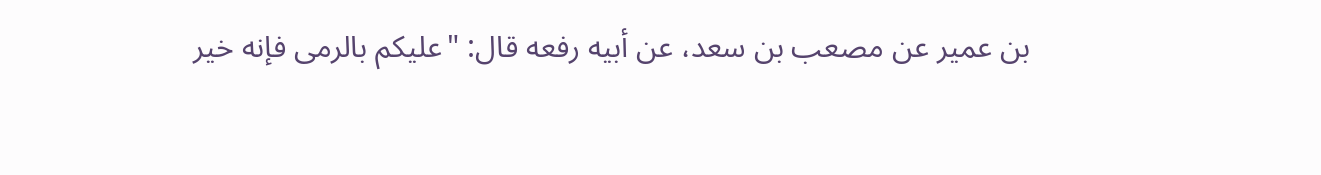بن عمير عن مصعب بن سعد، عن أبيه رفعه قال: "عليكم بالرمى فإنه خير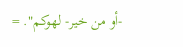-أو من خير- لهوكم". =